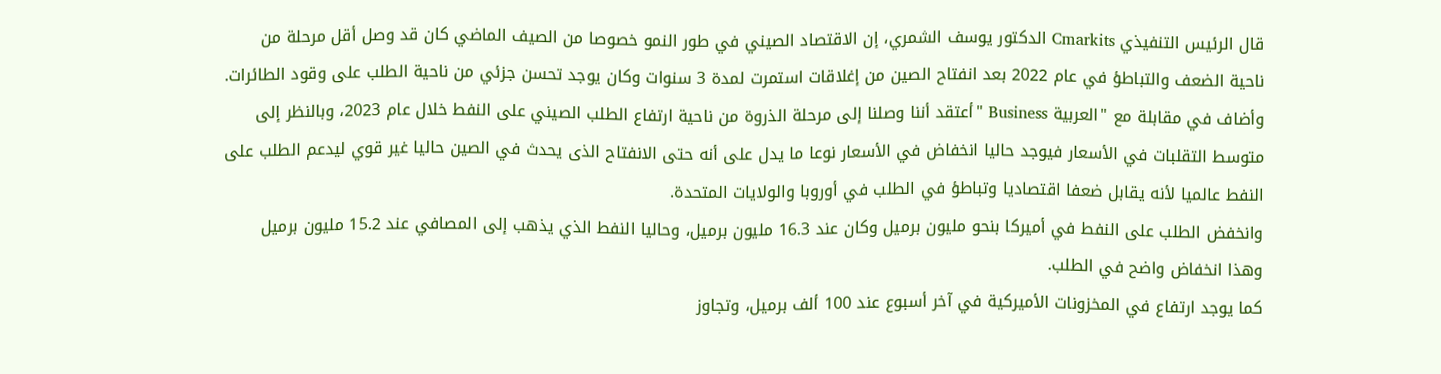قال الرئيس التنفيذي Cmarkits الدكتور يوسف الشمري، إن الاقتصاد الصيني في طور النمو خصوصا من الصيف الماضي كان قد وصل أقل مرحلة من ناحية الضعف والتباطؤ في عام 2022 بعد انفتاح الصين من إغلاقات استمرت لمدة 3 سنوات وكان يوجد تحسن جزئي من ناحية الطلب على وقود الطائرات.
وأضاف في مقابلة مع "العربية Business "أعتقد أننا وصلنا إلى مرحلة الذروة من ناحية ارتفاع الطلب الصيني على النفط خلال عام 2023، وبالنظر إلى متوسط التقلبات في الأسعار فيوجد حاليا انخفاض في الأسعار نوعا ما يدل على أنه حتى الانفتاح الذى يحدث في الصين حاليا غير قوي ليدعم الطلب على النفط عالميا لأنه يقابل ضعفا اقتصاديا وتباطؤ في الطلب في أوروبا والولايات المتحدة.
وانخفض الطلب على النفط في أميركا بنحو مليون برميل وكان عند 16.3 مليون برميل، وحاليا النفط الذي يذهب إلى المصافي عند 15.2 مليون برميل وهذا انخفاض واضح في الطلب.
كما يوجد ارتفاع في المخزونات الأميركية في آخر أسبوع عند 100 ألف برميل، وتجاوز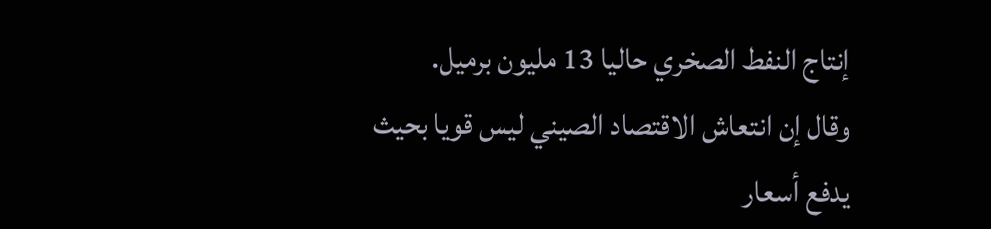إنتاج النفط الصخري حاليا 13 مليون برميل.
وقال إن انتعاش الاقتصاد الصيني ليس قويا بحيث يدفع أسعار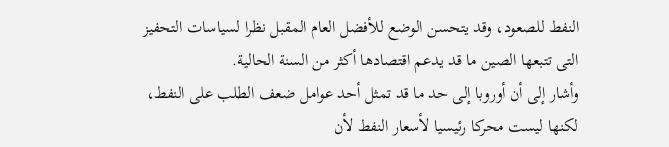النفط للصعود، وقد يتحسن الوضع للأفضل العام المقبل نظرا لسياسات التحفيز التى تتبعها الصين ما قد يدعم اقتصادها أكثر من السنة الحالية.
وأشار إلى أن أوروبا إلى حد ما قد تمثل أحد عوامل ضعف الطلب على النفط، لكنها ليست محركا رئيسيا لأسعار النفط لأن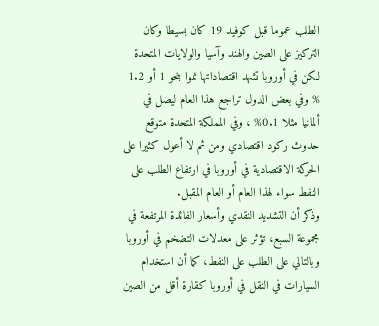الطلب عموما قبل كوفيد 19 كان بسيطا وكان التركيز على الصين والهند وآسيا والولايات المتحدة لكن في أوروبا تشهد اقتصاداتها نموا بنحو 1 أو 1.2 % وفي بعض الدول تراجع هذا العام ليصل في ألمانيا مثلا 0.1% ، وفي المملكة المتحدة متوقع حدوث ركود اقتصادي ومن ثم لا أعول كثيرا على الحركة الاقتصادية في أوروبا في ارتفاع الطلب على النفط سواء لهذا العام أو العام المقبل.
وذكر أن التشديد النقدي وأسعار الفائدة المرتفعة في مجموعة السبع، تؤثر على معدلات التضخم في أوروبا وبالتالي على الطلب على النفط، كما أن استخدام السيارات في النقل في أوروبا كقارة أقل من الصين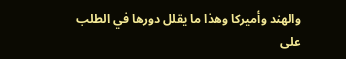والهند وأميركا وهذا ما يقلل دورها في الطلب على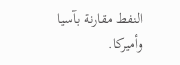النفط مقارنة بآسيا وأميركا.